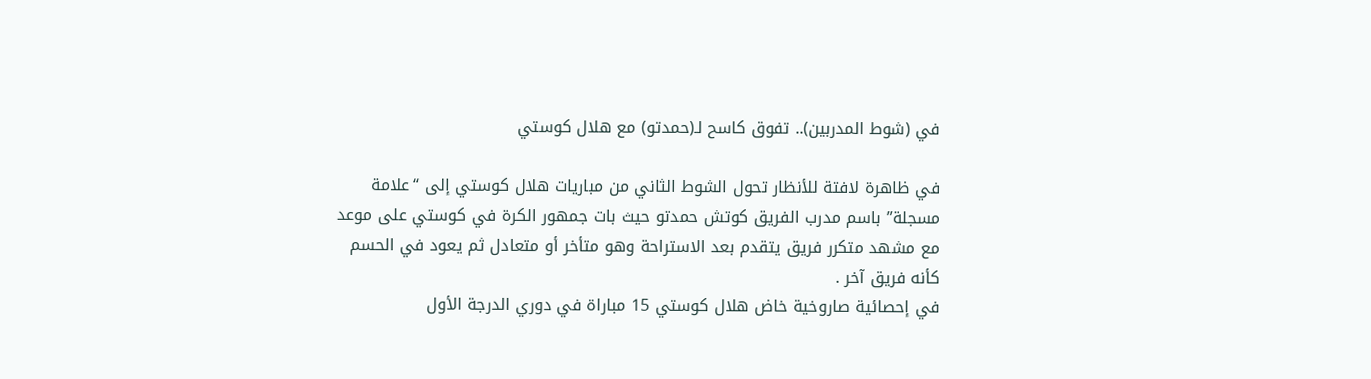في (شوط المدربين).. تفوق كاسح لـ(حمدتو) مع هلال كوستي

في ظاهرة لافتة للأنظار تحول الشوط الثاني من مباريات هلال كوستي إلى “علامة مسجلة” باسم مدرب الفريق كوتش حمدتو حيث بات جمهور الكرة في كوستي على موعد مع مشهد متكرر فريق يتقدم بعد الاستراحة وهو متأخر أو متعادل ثم يعود في الحسم كأنه فريق آخر .
في إحصائية صاروخية خاض هلال كوستي 15 مباراة في دوري الدرجة الأول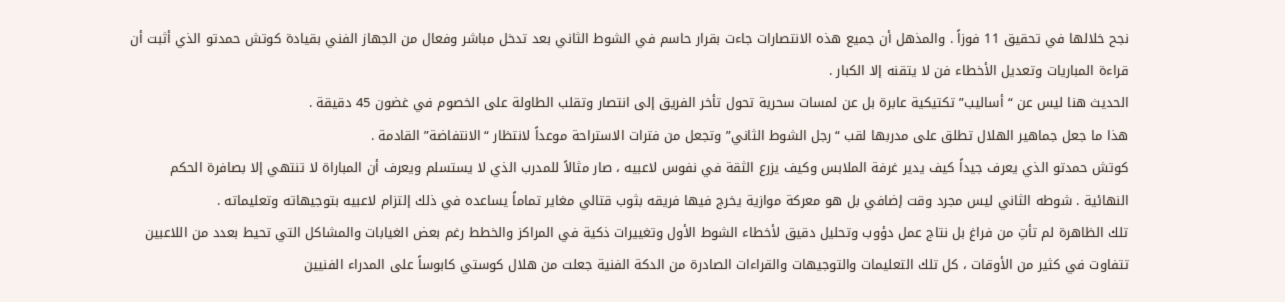نجح خلالها في تحقيق 11 فوزاً . والمذهل أن جميع هذه الانتصارات جاءت بقرار حاسم في الشوط الثاني بعد تدخل مباشر وفعال من الجهاز الفني بقيادة كوتش حمدتو الذي أثبت أن قراءة المباريات وتعديل الأخطاء فن لا يتقنه إلا الكبار .
الحديث هنا ليس عن “أساليب” تكتيكية عابرة بل عن لمسات سحرية تحول تأخر الفريق إلى انتصار وتقلب الطاولة على الخصوم في غضون 45 دقيقة .
هذا ما جعل جماهير الهلال تطلق على مدربها لقب “رجل الشوط الثاني” وتجعل من فترات الاستراحة موعداً لانتظار “الانتفاضة” القادمة .
كوتش حمدتو الذي يعرف جيداً كيف يدير غرفة الملابس وكيف يزرع الثقة في نفوس لاعبيه ، صار مثالاً للمدرب الذي لا يستسلم ويعرف أن المباراة لا تنتهي إلا بصافرة الحكم النهائية . شوطه الثاني ليس مجرد وقت إضافي بل هو معركة موازية يخرج فيها فريقه بثوب قتالي مغاير تماماً يساعده في ذلك إلتزام لاعبيه بتوجيهاته وتعليماته .
تلك الظاهرة لم تأتِ من فراغ بل نتاج عمل دؤوب وتحليل دقيق لأخطاء الشوط الأول وتغييرات ذكية في المراكز والخطط رغم بعض الغيابات والمشاكل التي تحيط بعدد من اللاعبين تتفاوت في كثير من الأوقات ، كل تلك التعليمات والتوجيهات والقراءات الصادرة من الدكة الفنية جعلت من هلال كوستي كابوساً على المدراء الفنيين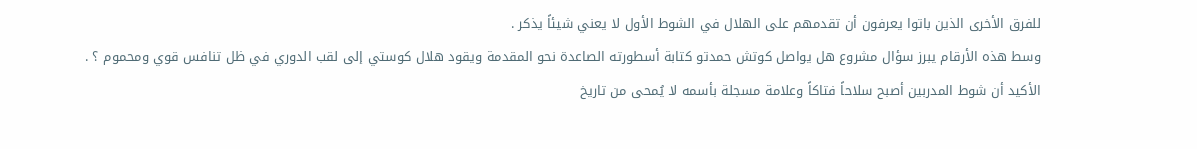للفرق الأخرى الذين باتوا يعرفون أن تقدمهم على الهلال في الشوط الأول لا يعني شيئاً يذكر .
وسط هذه الأرقام يبرز سؤال مشروع هل يواصل كوتش حمدتو كتابة أسطورته الصاعدة نحو المقدمة ويقود هلال كوستي إلى لقب الدوري في ظل تنافس قوي ومحموم ؟ .
الأكيد أن شوط المدربين أصبح سلاحاً فتاكاً وعلامة مسجلة بأسمه لا يُمحى من تاريخ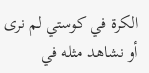الكرة في كوستي لم نرى أو نشاهد مثله في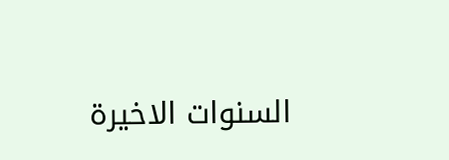السنوات الاخيرة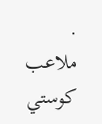.
ملاعب كوستي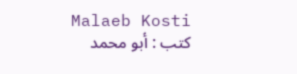Malaeb Kosti
كتب : أبو محمد